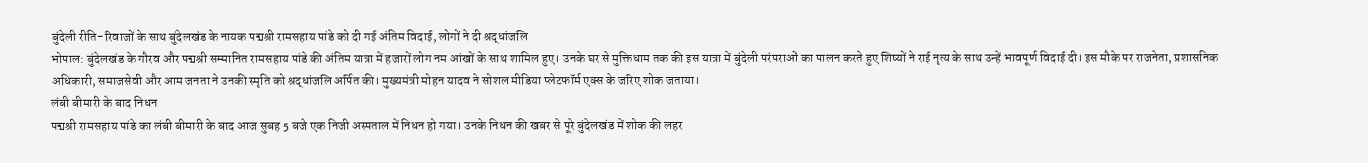बुंदेली रीति-रिवाजों के साथ बुंदेलखंड के नायक पद्मश्री रामसहाय पांडे को दी गई अंतिम विदाई, लोगों ने दी श्रद्धांजलि
भोपाल: बुंदेलखंड के गौरव और पद्मश्री सम्मानित रामसहाय पांडे की अंतिम यात्रा में हजारों लोग नम आंखों के साथ शामिल हुए। उनके घर से मुक्तिधाम तक की इस यात्रा में बुंदेली परंपराओं का पालन करते हुए शिष्यों ने राई नृत्य के साथ उन्हें भावपूर्ण विदाई दी। इस मौके पर राजनेता, प्रशासनिक अधिकारी, समाजसेवी और आम जनता ने उनकी स्मृति को श्रद्धांजलि अर्पित की। मुख्यमंत्री मोहन यादव ने सोशल मीडिया प्लेटफॉर्म एक्स के जरिए शोक जताया।
लंबी बीमारी के बाद निधन
पद्मश्री रामसहाय पांडे का लंबी बीमारी के बाद आज सुबह 5 बजे एक निजी अस्पताल में निधन हो गया। उनके निधन की खबर से पूरे बुंदेलखंड में शोक की लहर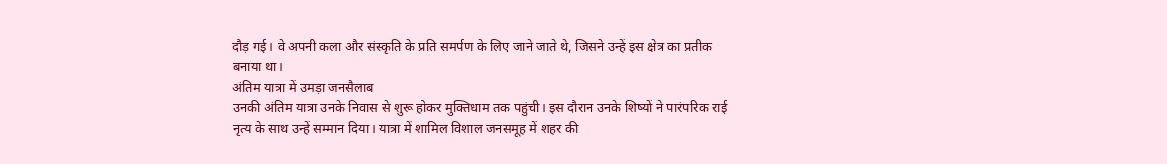दौड़ गई। वे अपनी कला और संस्कृति के प्रति समर्पण के लिए जाने जाते थे, जिसने उन्हें इस क्षेत्र का प्रतीक बनाया था।
अंतिम यात्रा में उमड़ा जनसैलाब
उनकी अंतिम यात्रा उनके निवास से शुरू होकर मुक्तिधाम तक पहुंची। इस दौरान उनके शिष्यों ने पारंपरिक राई नृत्य के साथ उन्हें सम्मान दिया। यात्रा में शामिल विशाल जनसमूह में शहर की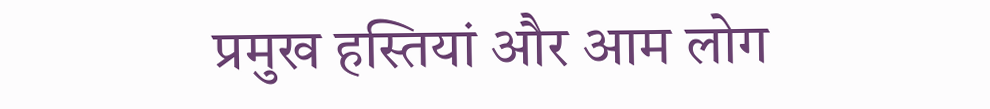प्रमुख हस्तियां और आम लोग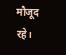मौजूद रहे।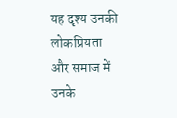यह दृश्य उनकी लोकप्रियता और समाज में उनके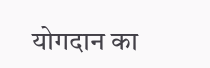योगदान का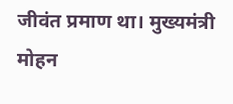जीवंत प्रमाण था। मुख्यमंत्री मोहन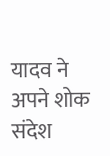यादव ने अपने शोक संदेश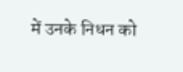में उनके निधन को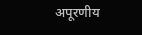अपूरणीय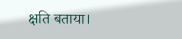क्षति बताया।